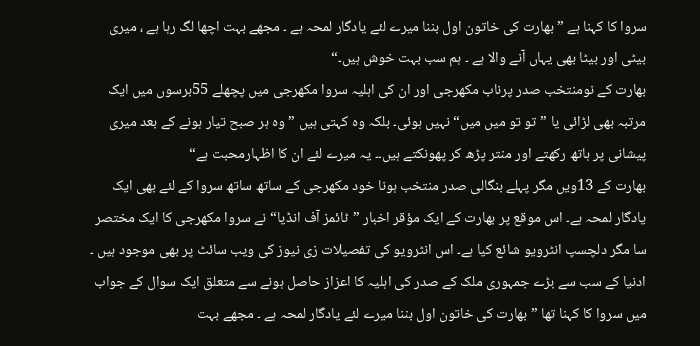سروا کا کہنا ہے ” بھارت کی خاتون اول بننا میرے لئے یادگار لمحہ ہے ۔ مجھے بہت اچھا لگ رہا ہے ، میری بیٹی اور بیٹا بھی یہاں آنے والا ہے ۔ ہم سب بہت خوش ہیں۔“
بھارت کے نومنتخب صدر پرناب مکھرجی اور ان کی اہلیہ سروا مکھرجی میں پچھلے 55برسوں میں ایک مرتبہ بھی لڑائی یا ”تو تو میں میں“ نہیں ہوئی۔ بلکہ وہ کہتی ہیں ” وہ ہر صبح تیار ہونے کے بعد میری پیشانی پر ہاتھ رکھتے اور منتر پڑھ کر پھونکتے ہیں۔۔ یہ میرے لئے ان کا اظہارمحبت ہے“
بھارت کے 13ویں مگر پہلے بنگالی صدر منتخب ہونا خود مکھرجی کے ساتھ ساتھ سروا کے لئے بھی ایک یادگار لمحہ ہے۔ اس موقع پر بھارت کے ایک مؤقر اخبار ”ٹائمز آف انڈیا“ نے سروا مکھرجی کا ایک مختصر سا مگر دلچسپ انٹرویو شائع کیا ہے۔ اس انٹرویو کی تفصیلات زی نیوز کی ویب سائٹ پر بھی موجود ہیں ۔
ادنیا کے سب سے بڑے جمہوری ملک کے صدر کی اہلیہ کا اعزاز حاصل ہونے سے متعلق ایک سوال کے جواب میں سروا کا کہنا تھا ” بھارت کی خاتون اول بننا میرے لئے یادگار لمحہ ہے ۔ مجھے بہت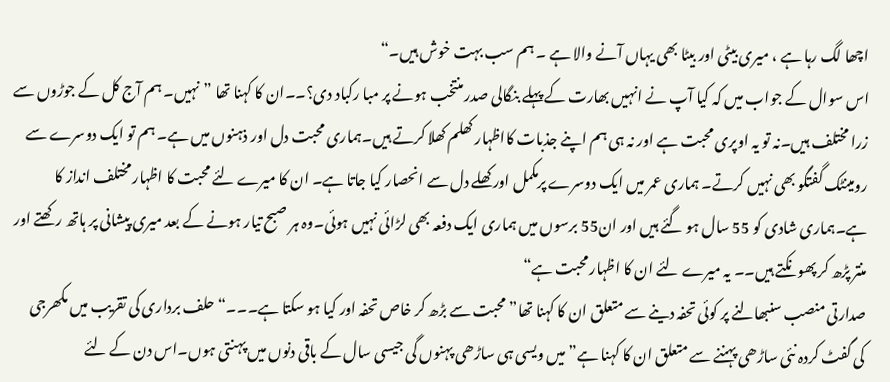اچھا لگ رہا ہے ، میری بیٹی اور بیٹا بھی یہاں آنے والا ہے ۔ ہم سب بہت خوش ہیں۔“
اس سوال کے جواب میں کہ کیا آپ نے انہیں بھارت کے پہلے بنگالی صدر منتخب ہونے پر مبا رکباد دی؟۔۔ان کا کہنا تھا ”نہیں۔ ہم آج کل کے جوڑوں سے زرا مختلف ہیں۔نہ تو یہ اوپری محبت ہے اور نہ ہی ہم اپنے جذبات کااظہار کھلم کھلا کرتے ہیں۔ہماری محبت دل اور ذہنوں میں ہے۔ ہم تو ایک دوسرے سے رومینٹک گفتگو بھی نہیں کرتے۔ ہماری عمر میں ایک دوسرے پرمکمل اور کھلے دل سے انحصار کیا جاتا ہے۔ ان کا میرے لئے محبت کا اظہار مختلف انداز کا ہے۔ہماری شادی کو 55 سال ہو گئے ہیں اور ان55 برسوں میں ہماری ایک دفعہ بھی لڑائی نہیں ہوئی۔وہ ہر صبح تیار ہونے کے بعد میری پیشانی پر ہاتھ رکھتے اور منتر پڑھ کر پھونکتے ہیں۔۔ یہ میرے لئے ان کا اظہار محبت ہے“
صدارتی منصب سنبھالنے پر کوئی تحفہ دینے سے متعلق ان کا کہنا تھا”محبت سے بڑھ کر خاص تحفہ اور کیا ہو سکتا ہے۔۔۔“ حلف برداری کی تقریب میں مکھرجی کی گفٹ کردہ نئی ساڑھی پہننے سے متعلق ان کا کہنا ہے” میں ویسی ہی ساڑھی پہنوں گی جیسی سال کے باقی دنوں میں پہنتی ہوں۔اس دن کے لئے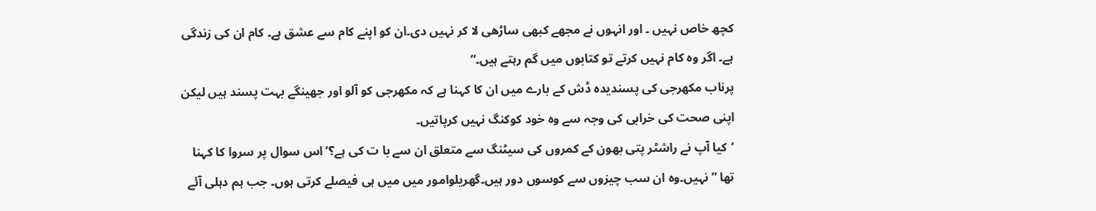کچھ خاص نہیں ۔ اور انہوں نے مجھے کبھی ساڑھی لا کر نہیں دی۔ان کو اپنے کام سے عشق ہے۔ کام ان کی زندگی ہے۔ اگر وہ کام نہیں کرتے تو کتابوں میں گم رہتے ہیں۔“
پرناب مکھرجی کی پسندیدہ ڈش کے بارے میں ان کا کہنا ہے کہ مکھرجی کو آلو اور جھینگے بہت پسند ہیں لیکن اپنی صحت کی خرابی کی وجہ سے وہ خود کوکنگ نہیں کرپاتیں۔
’کیا آپ نے راشٹر پتی بھون کے کمروں کی سیٹنگ سے متعلق ان سے با ت کی ہے؟‘اس سوال پر سروا کا کہنا تھا ”نہیں۔وہ ان سب چیزوں سے کوسوں دور ہیں۔گھریلوامور میں میں ہی فیصلے کرتی ہوں۔ جب ہم دہلی آئے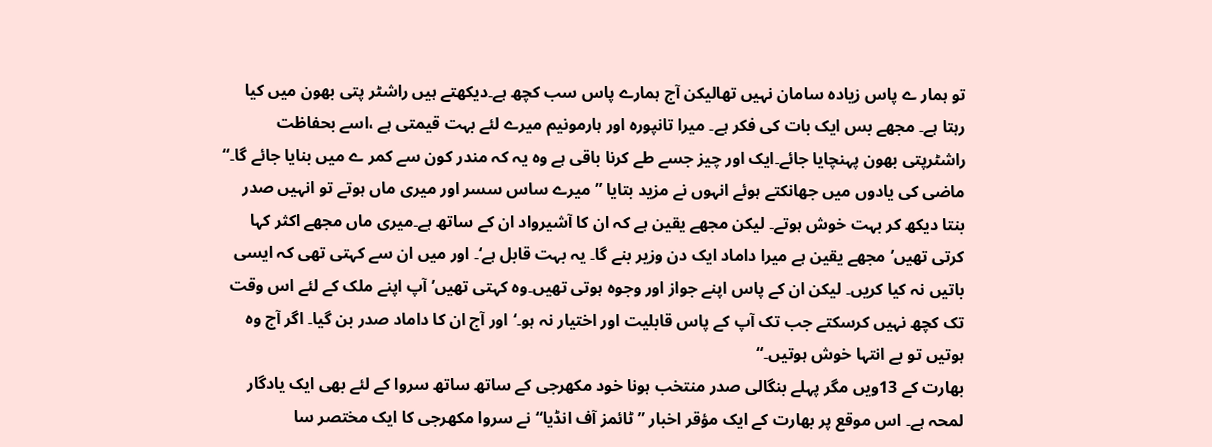تو ہمار ے پاس زیادہ سامان نہیں تھالیکن آج ہمارے پاس سب کچھ ہے۔دیکھتے ہیں راشٹر پتی بھون میں کیا رہتا ہے۔ مجھے بس ایک بات کی فکر ہے۔ میرا تانپورہ اور ہارمونیم میرے لئے بہت قیمتی ہے ،اسے بحفاظت راشٹرپتی بھون پہنچایا جائے۔ایک اور چیز جسے طے کرنا باقی ہے وہ یہ کہ مندر کون سے کمر ے میں بنایا جائے گا۔“
ماضی کی یادوں میں جھانکتے ہوئے انہوں نے مزید بتایا ” میرے ساس سسر اور میری ماں ہوتے تو انہیں صدر بنتا دیکھ کر بہت خوش ہوتے۔ لیکن مجھے یقین ہے کہ ان کا آشیرواد ان کے ساتھ ہے۔میری ماں مجھے اکثر کہا کرتی تھیں’مجھے یقین ہے میرا داماد ایک دن وزیر بنے گا۔ یہ بہت قابل ہے‘۔ اور میں ان سے کہتی تھی کہ ایسی باتیں نہ کیا کریں۔ لیکن ان کے پاس اپنے جواز اور وجوہ ہوتی تھیں۔وہ کہتی تھیں’ آپ اپنے ملک کے لئے اس وقت تک کچھ نہیں کرسکتے جب تک آپ کے پاس قابلیت اور اختیار نہ ہو۔‘اور آج ان کا داماد صدر بن گیا۔ اگر آج وہ ہوتیں تو بے انتہا خوش ہوتیں۔“
بھارت کے 13ویں مگر پہلے بنگالی صدر منتخب ہونا خود مکھرجی کے ساتھ ساتھ سروا کے لئے بھی ایک یادگار لمحہ ہے۔ اس موقع پر بھارت کے ایک مؤقر اخبار ”ٹائمز آف انڈیا“ نے سروا مکھرجی کا ایک مختصر سا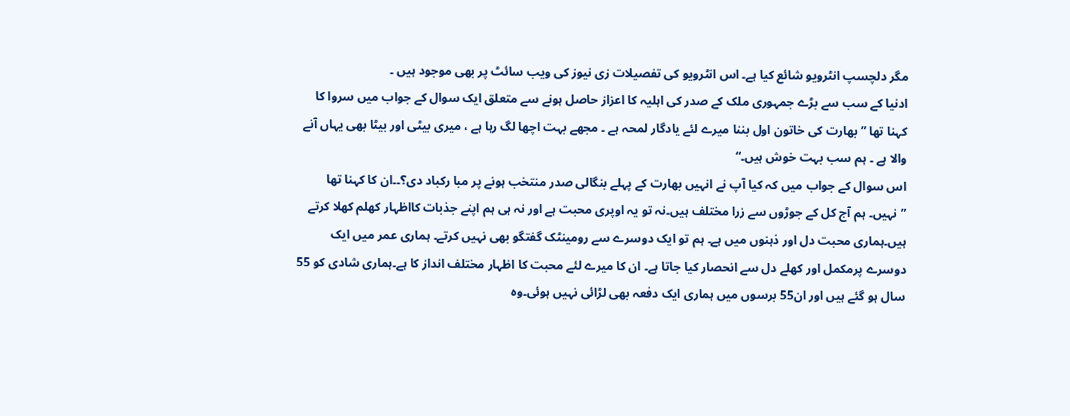مگر دلچسپ انٹرویو شائع کیا ہے۔ اس انٹرویو کی تفصیلات زی نیوز کی ویب سائٹ پر بھی موجود ہیں ۔
ادنیا کے سب سے بڑے جمہوری ملک کے صدر کی اہلیہ کا اعزاز حاصل ہونے سے متعلق ایک سوال کے جواب میں سروا کا کہنا تھا ” بھارت کی خاتون اول بننا میرے لئے یادگار لمحہ ہے ۔ مجھے بہت اچھا لگ رہا ہے ، میری بیٹی اور بیٹا بھی یہاں آنے والا ہے ۔ ہم سب بہت خوش ہیں۔“
اس سوال کے جواب میں کہ کیا آپ نے انہیں بھارت کے پہلے بنگالی صدر منتخب ہونے پر مبا رکباد دی؟۔۔ان کا کہنا تھا ”نہیں۔ ہم آج کل کے جوڑوں سے زرا مختلف ہیں۔نہ تو یہ اوپری محبت ہے اور نہ ہی ہم اپنے جذبات کااظہار کھلم کھلا کرتے ہیں۔ہماری محبت دل اور ذہنوں میں ہے۔ ہم تو ایک دوسرے سے رومینٹک گفتگو بھی نہیں کرتے۔ ہماری عمر میں ایک دوسرے پرمکمل اور کھلے دل سے انحصار کیا جاتا ہے۔ ان کا میرے لئے محبت کا اظہار مختلف انداز کا ہے۔ہماری شادی کو 55 سال ہو گئے ہیں اور ان55 برسوں میں ہماری ایک دفعہ بھی لڑائی نہیں ہوئی۔وہ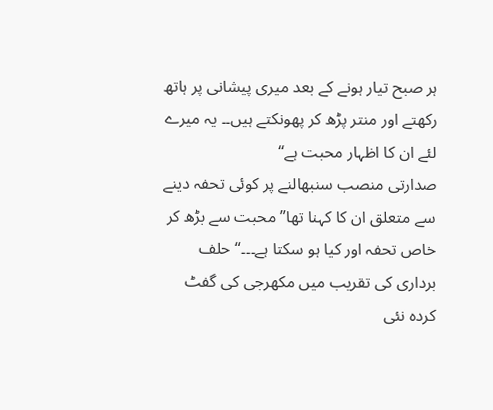ہر صبح تیار ہونے کے بعد میری پیشانی پر ہاتھ رکھتے اور منتر پڑھ کر پھونکتے ہیں۔۔ یہ میرے لئے ان کا اظہار محبت ہے“
صدارتی منصب سنبھالنے پر کوئی تحفہ دینے سے متعلق ان کا کہنا تھا”محبت سے بڑھ کر خاص تحفہ اور کیا ہو سکتا ہے۔۔۔“ حلف برداری کی تقریب میں مکھرجی کی گفٹ کردہ نئی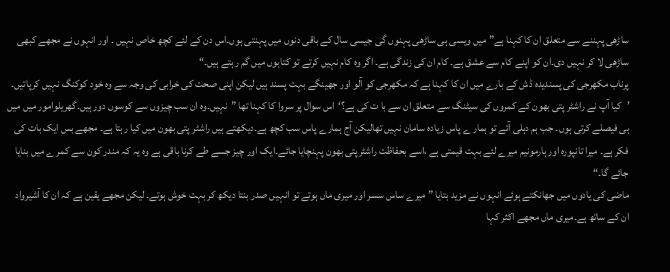ساڑھی پہننے سے متعلق ان کا کہنا ہے” میں ویسی ہی ساڑھی پہنوں گی جیسی سال کے باقی دنوں میں پہنتی ہوں۔اس دن کے لئے کچھ خاص نہیں ۔ اور انہوں نے مجھے کبھی ساڑھی لا کر نہیں دی۔ان کو اپنے کام سے عشق ہے۔ کام ان کی زندگی ہے۔ اگر وہ کام نہیں کرتے تو کتابوں میں گم رہتے ہیں۔“
پرناب مکھرجی کی پسندیدہ ڈش کے بارے میں ان کا کہنا ہے کہ مکھرجی کو آلو اور جھینگے بہت پسند ہیں لیکن اپنی صحت کی خرابی کی وجہ سے وہ خود کوکنگ نہیں کرپاتیں۔
’کیا آپ نے راشٹر پتی بھون کے کمروں کی سیٹنگ سے متعلق ان سے با ت کی ہے؟‘اس سوال پر سروا کا کہنا تھا ”نہیں۔وہ ان سب چیزوں سے کوسوں دور ہیں۔گھریلوامور میں میں ہی فیصلے کرتی ہوں۔ جب ہم دہلی آئے تو ہمار ے پاس زیادہ سامان نہیں تھالیکن آج ہمارے پاس سب کچھ ہے۔دیکھتے ہیں راشٹر پتی بھون میں کیا رہتا ہے۔ مجھے بس ایک بات کی فکر ہے۔ میرا تانپورہ اور ہارمونیم میرے لئے بہت قیمتی ہے ،اسے بحفاظت راشٹرپتی بھون پہنچایا جائے۔ایک اور چیز جسے طے کرنا باقی ہے وہ یہ کہ مندر کون سے کمر ے میں بنایا جائے گا۔“
ماضی کی یادوں میں جھانکتے ہوئے انہوں نے مزید بتایا ” میرے ساس سسر اور میری ماں ہوتے تو انہیں صدر بنتا دیکھ کر بہت خوش ہوتے۔ لیکن مجھے یقین ہے کہ ان کا آشیرواد ان کے ساتھ ہے۔میری ماں مجھے اکثر کہا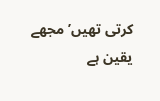کرتی تھیں’مجھے یقین ہے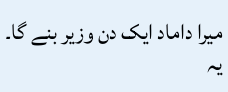میرا داماد ایک دن وزیر بنے گا۔ یہ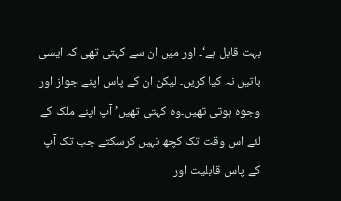بہت قابل ہے‘۔ اور میں ان سے کہتی تھی کہ ایسی باتیں نہ کیا کریں۔ لیکن ان کے پاس اپنے جواز اور وجوہ ہوتی تھیں۔وہ کہتی تھیں’ آپ اپنے ملک کے لئے اس وقت تک کچھ نہیں کرسکتے جب تک آپ کے پاس قابلیت اور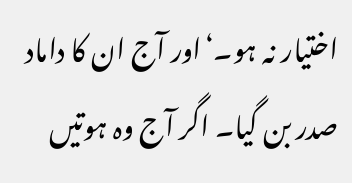اختیار نہ ہو۔‘اور آج ان کا داماد صدر بن گیا۔ اگر آج وہ ہوتیں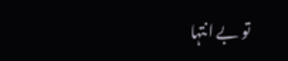تو بے انتہا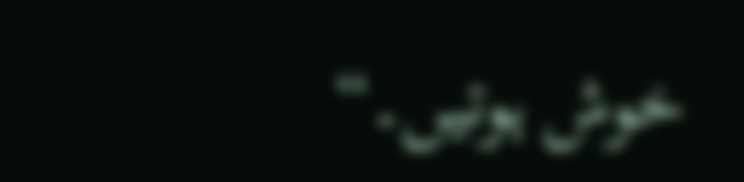خوش ہوتیں۔“